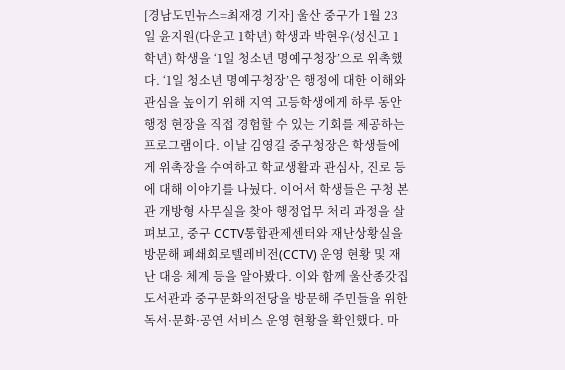[경남도민뉴스=최재경 기자] 울산 중구가 1월 23일 윤지원(다운고 1학년) 학생과 박현우(성신고 1학년) 학생을 ‘1일 청소년 명예구청장’으로 위촉했다. ‘1일 청소년 명예구청장’은 행정에 대한 이해와 관심을 높이기 위해 지역 고등학생에게 하루 동안 행정 현장을 직접 경험할 수 있는 기회를 제공하는 프로그램이다. 이날 김영길 중구청장은 학생들에게 위촉장을 수여하고 학교생활과 관심사, 진로 등에 대해 이야기를 나눴다. 이어서 학생들은 구청 본관 개방형 사무실을 찾아 행정업무 처리 과정을 살펴보고, 중구 CCTV통합관제센터와 재난상황실을 방문해 폐쇄회로텔레비전(CCTV) 운영 현황 및 재난 대응 체계 등을 알아봤다. 이와 함께 울산종갓집도서관과 중구문화의전당을 방문해 주민들을 위한 독서·문화·공연 서비스 운영 현황을 확인했다. 마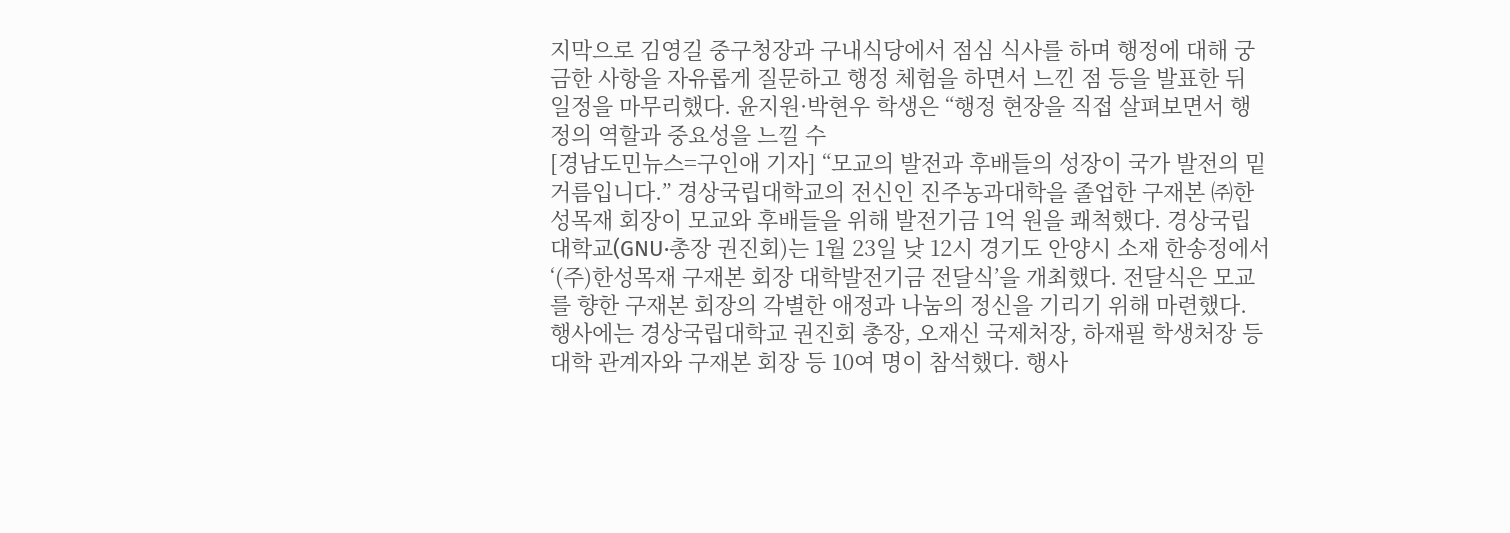지막으로 김영길 중구청장과 구내식당에서 점심 식사를 하며 행정에 대해 궁금한 사항을 자유롭게 질문하고 행정 체험을 하면서 느낀 점 등을 발표한 뒤 일정을 마무리했다. 윤지원·박현우 학생은 “행정 현장을 직접 살펴보면서 행정의 역할과 중요성을 느낄 수
[경남도민뉴스=구인애 기자] “모교의 발전과 후배들의 성장이 국가 발전의 밑거름입니다.” 경상국립대학교의 전신인 진주농과대학을 졸업한 구재본 ㈜한성목재 회장이 모교와 후배들을 위해 발전기금 1억 원을 쾌척했다. 경상국립대학교(GNU·총장 권진회)는 1월 23일 낮 12시 경기도 안양시 소재 한송정에서 ‘(주)한성목재 구재본 회장 대학발전기금 전달식’을 개최했다. 전달식은 모교를 향한 구재본 회장의 각별한 애정과 나눔의 정신을 기리기 위해 마련했다. 행사에는 경상국립대학교 권진회 총장, 오재신 국제처장, 하재필 학생처장 등 대학 관계자와 구재본 회장 등 10여 명이 참석했다. 행사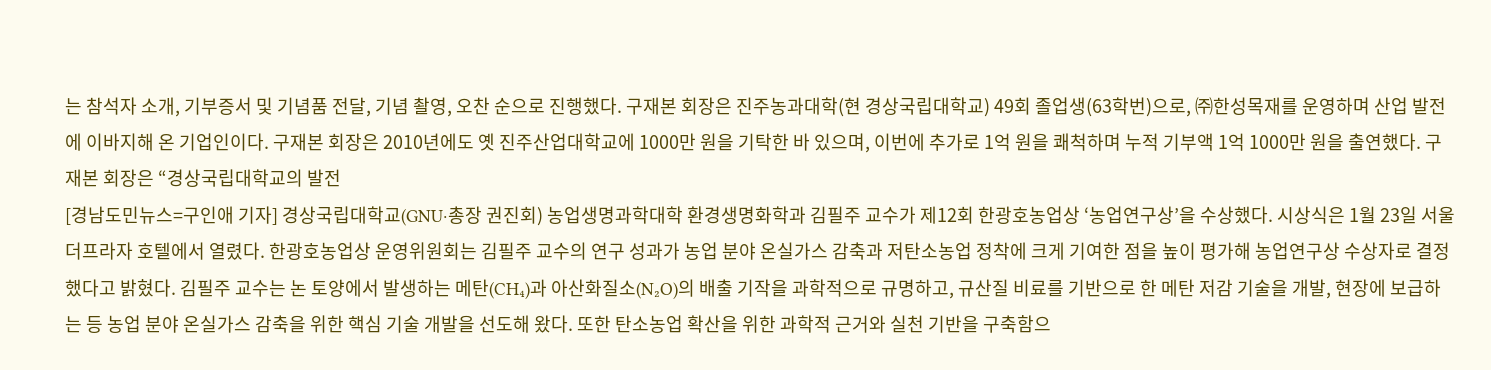는 참석자 소개, 기부증서 및 기념품 전달, 기념 촬영, 오찬 순으로 진행했다. 구재본 회장은 진주농과대학(현 경상국립대학교) 49회 졸업생(63학번)으로, ㈜한성목재를 운영하며 산업 발전에 이바지해 온 기업인이다. 구재본 회장은 2010년에도 옛 진주산업대학교에 1000만 원을 기탁한 바 있으며, 이번에 추가로 1억 원을 쾌척하며 누적 기부액 1억 1000만 원을 출연했다. 구재본 회장은 “경상국립대학교의 발전
[경남도민뉴스=구인애 기자] 경상국립대학교(GNU·총장 권진회) 농업생명과학대학 환경생명화학과 김필주 교수가 제12회 한광호농업상 ‘농업연구상’을 수상했다. 시상식은 1월 23일 서울 더프라자 호텔에서 열렸다. 한광호농업상 운영위원회는 김필주 교수의 연구 성과가 농업 분야 온실가스 감축과 저탄소농업 정착에 크게 기여한 점을 높이 평가해 농업연구상 수상자로 결정했다고 밝혔다. 김필주 교수는 논 토양에서 발생하는 메탄(CH₄)과 아산화질소(N₂O)의 배출 기작을 과학적으로 규명하고, 규산질 비료를 기반으로 한 메탄 저감 기술을 개발, 현장에 보급하는 등 농업 분야 온실가스 감축을 위한 핵심 기술 개발을 선도해 왔다. 또한 탄소농업 확산을 위한 과학적 근거와 실천 기반을 구축함으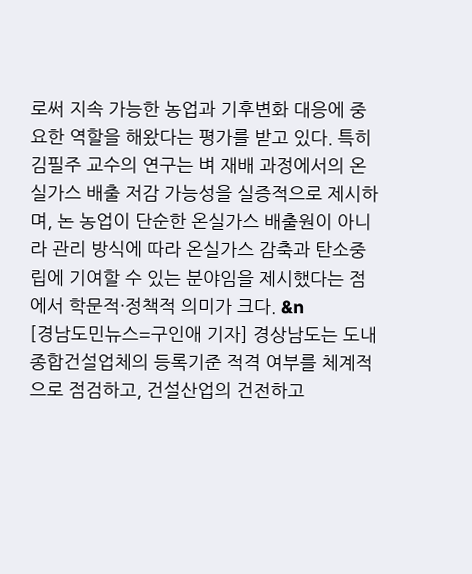로써 지속 가능한 농업과 기후변화 대응에 중요한 역할을 해왔다는 평가를 받고 있다. 특히 김필주 교수의 연구는 벼 재배 과정에서의 온실가스 배출 저감 가능성을 실증적으로 제시하며, 논 농업이 단순한 온실가스 배출원이 아니라 관리 방식에 따라 온실가스 감축과 탄소중립에 기여할 수 있는 분야임을 제시했다는 점에서 학문적·정책적 의미가 크다. &n
[경남도민뉴스=구인애 기자] 경상남도는 도내 종합건설업체의 등록기준 적격 여부를 체계적으로 점검하고, 건설산업의 건전하고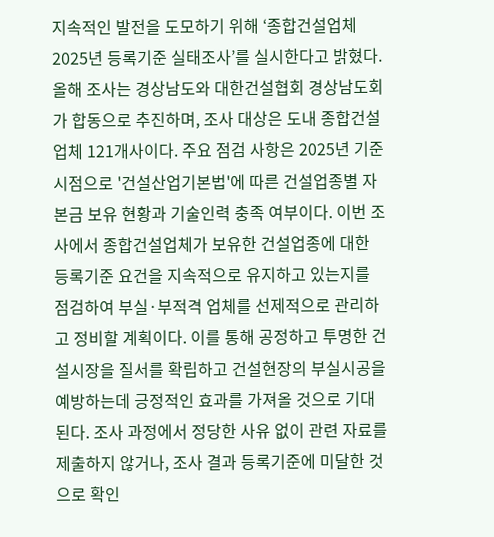지속적인 발전을 도모하기 위해 ‘종합건설업체 2025년 등록기준 실태조사’를 실시한다고 밝혔다. 올해 조사는 경상남도와 대한건설협회 경상남도회가 합동으로 추진하며, 조사 대상은 도내 종합건설업체 121개사이다. 주요 점검 사항은 2025년 기준 시점으로 '건설산업기본법'에 따른 건설업종별 자본금 보유 현황과 기술인력 충족 여부이다. 이번 조사에서 종합건설업체가 보유한 건설업종에 대한 등록기준 요건을 지속적으로 유지하고 있는지를 점검하여 부실·부적격 업체를 선제적으로 관리하고 정비할 계획이다. 이를 통해 공정하고 투명한 건설시장을 질서를 확립하고 건설현장의 부실시공을 예방하는데 긍정적인 효과를 가져올 것으로 기대된다. 조사 과정에서 정당한 사유 없이 관련 자료를 제출하지 않거나, 조사 결과 등록기준에 미달한 것으로 확인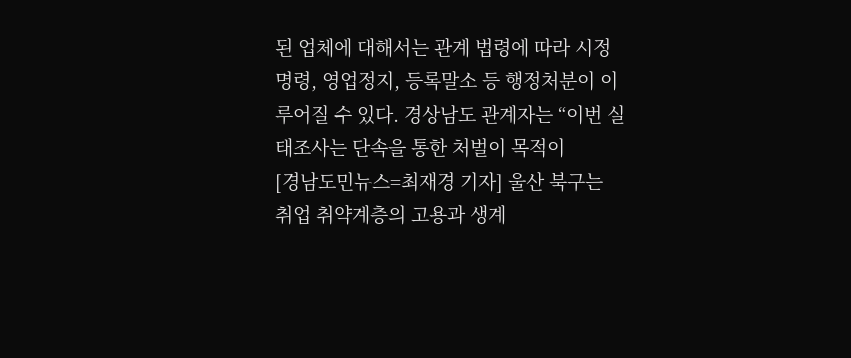된 업체에 대해서는 관계 법령에 따라 시정명령, 영업정지, 등록말소 등 행정처분이 이루어질 수 있다. 경상남도 관계자는 “이번 실태조사는 단속을 통한 처벌이 목적이
[경남도민뉴스=최재경 기자] 울산 북구는 취업 취약계층의 고용과 생계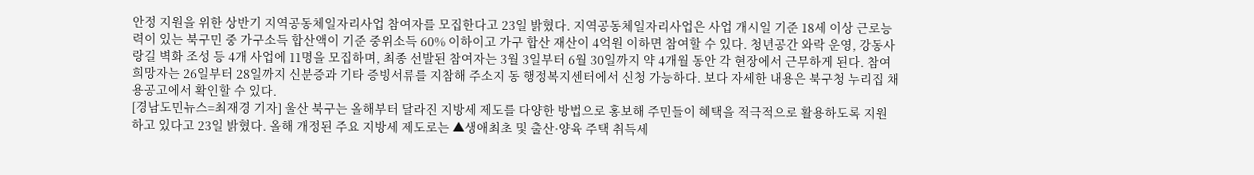안정 지원을 위한 상반기 지역공동체일자리사업 참여자를 모집한다고 23일 밝혔다. 지역공동체일자리사업은 사업 개시일 기준 18세 이상 근로능력이 있는 북구민 중 가구소득 합산액이 기준 중위소득 60% 이하이고 가구 합산 재산이 4억원 이하면 참여할 수 있다. 청년공간 와락 운영, 강동사랑길 벽화 조성 등 4개 사업에 11명을 모집하며, 최종 선발된 참여자는 3월 3일부터 6월 30일까지 약 4개월 동안 각 현장에서 근무하게 된다. 참여 희망자는 26일부터 28일까지 신분증과 기타 증빙서류를 지참해 주소지 동 행정복지센터에서 신청 가능하다. 보다 자세한 내용은 북구청 누리집 채용공고에서 확인할 수 있다.
[경남도민뉴스=최재경 기자] 울산 북구는 올해부터 달라진 지방세 제도를 다양한 방법으로 홍보해 주민들이 혜택을 적극적으로 활용하도록 지원하고 있다고 23일 밝혔다. 올해 개정된 주요 지방세 제도로는 ▲생애최초 및 출산·양육 주택 취득세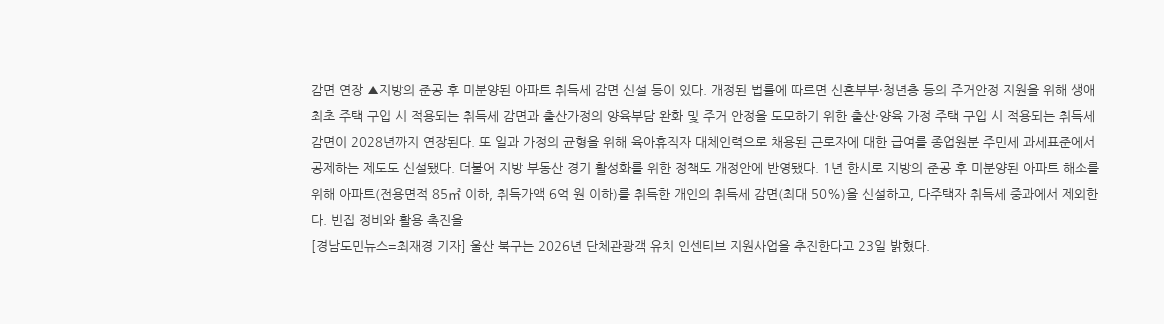감면 연장 ▲지방의 준공 후 미분양된 아파트 취득세 감면 신설 등이 있다. 개정된 법률에 따르면 신혼부부·청년층 등의 주거안정 지원을 위해 생애최초 주택 구입 시 적용되는 취득세 감면과 출산가정의 양육부담 완화 및 주거 안정을 도모하기 위한 출산·양육 가정 주택 구입 시 적용되는 취득세 감면이 2028년까지 연장된다. 또 일과 가정의 균형을 위해 육아휴직자 대체인력으로 채용된 근로자에 대한 급여를 종업원분 주민세 과세표준에서 공제하는 제도도 신설됐다. 더불어 지방 부동산 경기 활성화를 위한 정책도 개정안에 반영됐다. 1년 한시로 지방의 준공 후 미분양된 아파트 해소를 위해 아파트(전용면적 85㎡ 이하, 취득가액 6억 원 이하)를 취득한 개인의 취득세 감면(최대 50%)을 신설하고, 다주택자 취득세 중과에서 제외한다. 빈집 정비와 활용 촉진을
[경남도민뉴스=최재경 기자] 울산 북구는 2026년 단체관광객 유치 인센티브 지원사업을 추진한다고 23일 밝혔다.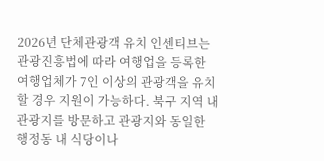2026년 단체관광객 유치 인센티브는 관광진흥법에 따라 여행업을 등록한 여행업체가 7인 이상의 관광객을 유치할 경우 지원이 가능하다. 북구 지역 내 관광지를 방문하고 관광지와 동일한 행정동 내 식당이나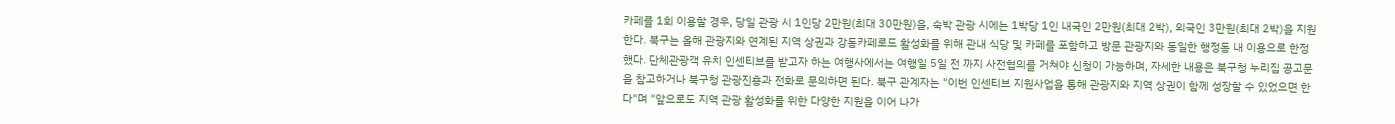카페를 1회 이용할 경우, 당일 관광 시 1인당 2만원(최대 30만원)을, 숙박 관광 시에는 1박당 1인 내국인 2만원(최대 2박), 외국인 3만원(최대 2박)을 지원한다. 북구는 올해 관광지와 연계된 지역 상권과 강동카페로드 활성화를 위해 관내 식당 및 카페를 포함하고 방문 관광지와 동일한 행정동 내 이용으로 한정했다. 단체관광객 유치 인센티브를 받고자 하는 여행사에서는 여행일 5일 전 까지 사전협의를 거쳐야 신청이 가능하며, 자세한 내용은 북구청 누리집 공고문을 참고하거나 북구청 관광진흥과 전화로 문의하면 된다. 북구 관계자는 "이번 인센티브 지원사업을 통해 관광지와 지역 상권이 함께 성장할 수 있었으면 한다"며 "앞으로도 지역 관광 활성화를 위한 다양한 지원을 이어 나가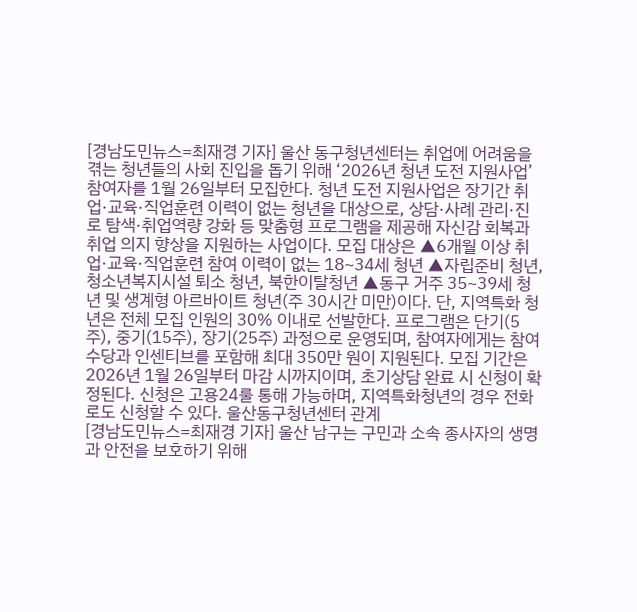[경남도민뉴스=최재경 기자] 울산 동구청년센터는 취업에 어려움을 겪는 청년들의 사회 진입을 돕기 위해 ‘2026년 청년 도전 지원사업’ 참여자를 1월 26일부터 모집한다. 청년 도전 지원사업은 장기간 취업·교육·직업훈련 이력이 없는 청년을 대상으로, 상담·사례 관리·진로 탐색·취업역량 강화 등 맞춤형 프로그램을 제공해 자신감 회복과 취업 의지 향상을 지원하는 사업이다. 모집 대상은 ▲6개월 이상 취업·교육·직업훈련 참여 이력이 없는 18~34세 청년 ▲자립준비 청년, 청소년복지시설 퇴소 청년, 북한이탈청년 ▲동구 거주 35~39세 청년 및 생계형 아르바이트 청년(주 30시간 미만)이다. 단, 지역특화 청년은 전체 모집 인원의 30% 이내로 선발한다. 프로그램은 단기(5주), 중기(15주), 장기(25주) 과정으로 운영되며, 참여자에게는 참여 수당과 인센티브를 포함해 최대 350만 원이 지원된다. 모집 기간은 2026년 1월 26일부터 마감 시까지이며, 초기상담 완료 시 신청이 확정된다. 신청은 고용24룰 통해 가능하며, 지역특화청년의 경우 전화로도 신청할 수 있다. 울산동구청년센터 관계
[경남도민뉴스=최재경 기자] 울산 남구는 구민과 소속 종사자의 생명과 안전을 보호하기 위해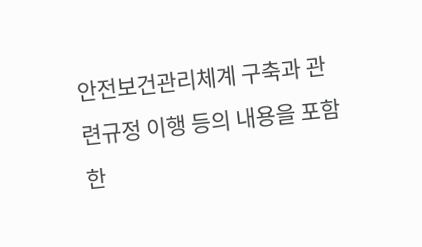안전보건관리체계 구축과 관련규정 이행 등의 내용을 포함한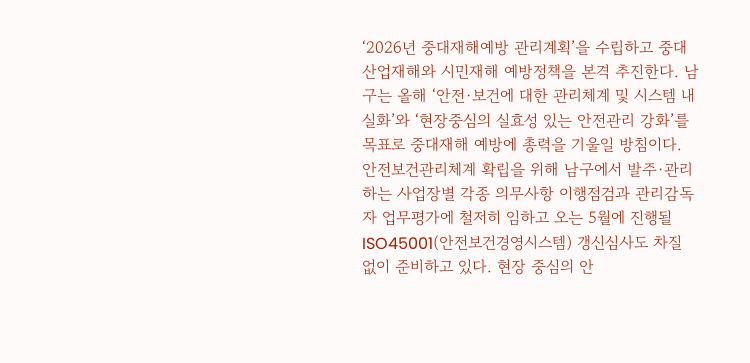‘2026년 중대재해예방 관리계획’을 수립하고 중대산업재해와 시민재해 예방정책을 본격 추진한다. 남구는 올해 ‘안전·보건에 대한 관리체계 및 시스템 내실화’와 ‘현장중심의 실효성 있는 안전관리 강화’를 목표로 중대재해 예방에 총력을 기울일 방침이다. 안전보건관리체계 확립을 위해 남구에서 발주·관리하는 사업장별 각종 의무사항 이행점검과 관리감독자 업무평가에 철저히 임하고 오는 5월에 진행될 ISO45001(안전보건경영시스템) 갱신심사도 차질 없이 준비하고 있다. 현장 중심의 안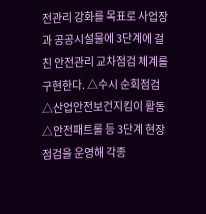전관리 강화를 목표로 사업장과 공공시설물에 3단계에 걸친 안전관리 교차점검 체계를 구현한다. △수시 순회점검 △산업안전보건지킴이 활동 △안전패트롤 등 3단계 현장점검을 운영해 각종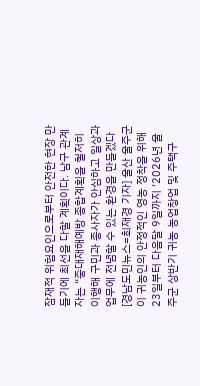잠재적 위험요인으로부터 안전한 현장 만들기에 최선을 다할 계획이다. 남구 관계자는 “중대재해예방 종합계획을 철저히 이행해 구민과 종사자가 안심하고 일상과 업무에 전념할 수 있는 환경을 만들겠다
[경남도민뉴스=최재경 기자] 울산 울주군이 귀농인의 안정적인 영농 정착을 위해 23일부터 다음달 9일까지 ‘2026년 울주군 상반기 귀농 농업창업 및 주택구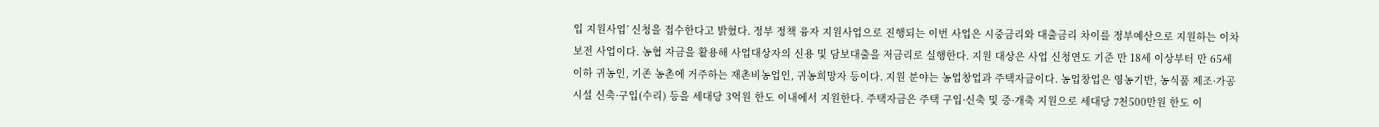입 지원사업’ 신청을 접수한다고 밝혔다. 정부 정책 융자 지원사업으로 진행되는 이번 사업은 시중금리와 대출금리 차이를 정부예산으로 지원하는 이차보전 사업이다. 농협 자금을 활용해 사업대상자의 신용 및 담보대출을 저금리로 실행한다. 지원 대상은 사업 신청연도 기준 만 18세 이상부터 만 65세 이하 귀농인, 기존 농촌에 거주하는 재촌비농업인, 귀농희망자 등이다. 지원 분야는 농업창업과 주택자금이다. 농업창업은 영농기반, 농식품 제조·가공시설 신축·구입(수리) 등을 세대당 3억원 한도 이내에서 지원한다. 주택자금은 주택 구입·신축 및 증·개축 지원으로 세대당 7천500만원 한도 이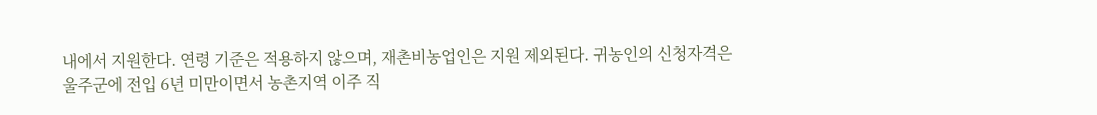내에서 지원한다. 연령 기준은 적용하지 않으며, 재촌비농업인은 지원 제외된다. 귀농인의 신청자격은 울주군에 전입 6년 미만이면서 농촌지역 이주 직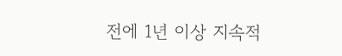전에 1년 이상 지속적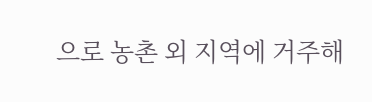으로 농촌 외 지역에 거주해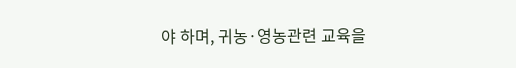야 하며, 귀농·영농관련 교육을